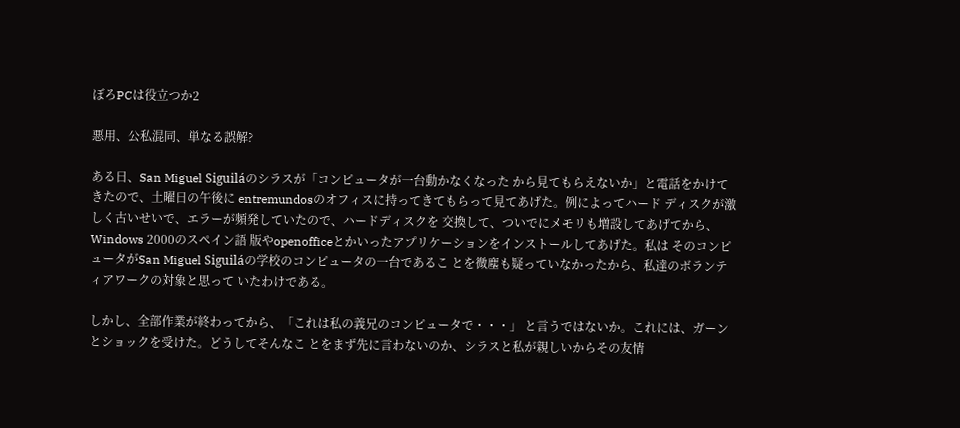ぼろPCは役立つか2

悪用、公私混同、単なる誤解?

ある日、San Miguel Siguiláのシラスが「コンピュータが一台動かなくなった から見てもらえないか」と電話をかけてきたので、土曜日の午後に entremundosのオフィスに持ってきてもらって見てあげた。例によってハード ディスクが激しく古いせいで、エラーが頻発していたので、ハードディスクを 交換して、ついでにメモリも増設してあげてから、Windows 2000のスペイン語 版やopenofficeとかいったアプリケーションをインストールしてあげた。私は そのコンピュータがSan Miguel Siguiláの学校のコンピュータの一台であるこ とを微塵も疑っていなかったから、私達のボランティアワークの対象と思って いたわけである。

しかし、全部作業が終わってから、「これは私の義兄のコンピュータで・・・」 と言うではないか。これには、ガーンとショックを受けた。どうしてそんなこ とをまず先に言わないのか、シラスと私が親しいからその友情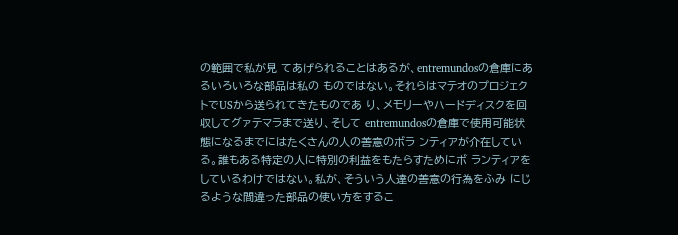の範囲で私が見 てあげられることはあるが、entremundosの倉庫にあるいろいろな部品は私の ものではない。それらはマテオのプロジェクトでUSから送られてきたものであ り、メモリーやハードディスクを回収してグァテマラまで送り、そして entremundosの倉庫で使用可能状態になるまでにはたくさんの人の善意のボラ ンティアが介在している。誰もある特定の人に特別の利益をもたらすためにボ ランティアをしているわけではない。私が、そういう人達の善意の行為をふみ にじるような間違った部品の使い方をするこ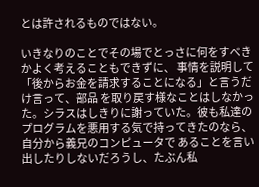とは許されるものではない。

いきなりのことでその場でとっさに何をすべきかよく考えることもできずに、 事情を説明して「後からお金を請求することになる」と言うだけ言って、部品 を取り戻す様なことはしなかった。シラスはしきりに謝っていた。彼も私達の プログラムを悪用する気で持ってきたのなら、自分から義兄のコンピュータで あることを言い出したりしないだろうし、たぶん私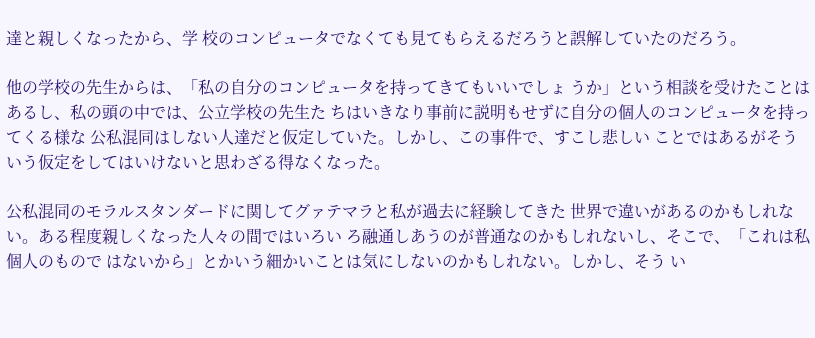達と親しくなったから、学 校のコンピュータでなくても見てもらえるだろうと誤解していたのだろう。

他の学校の先生からは、「私の自分のコンピュータを持ってきてもいいでしょ うか」という相談を受けたことはあるし、私の頭の中では、公立学校の先生た ちはいきなり事前に説明もせずに自分の個人のコンピュータを持ってくる様な 公私混同はしない人達だと仮定していた。しかし、この事件で、すこし悲しい ことではあるがそういう仮定をしてはいけないと思わざる得なくなった。

公私混同のモラルスタンダードに関してグァテマラと私が過去に経験してきた 世界で違いがあるのかもしれない。ある程度親しくなった人々の間ではいろい ろ融通しあうのが普通なのかもしれないし、そこで、「これは私個人のもので はないから」とかいう細かいことは気にしないのかもしれない。しかし、そう い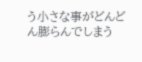う小さな事がどんどん膨らんでしまう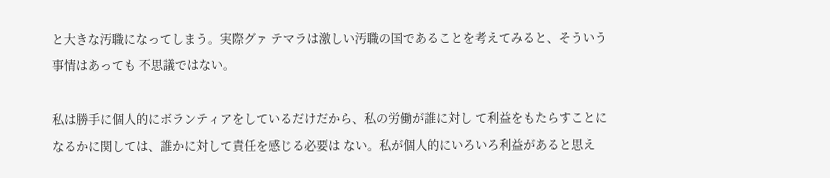と大きな汚職になってしまう。実際グァ テマラは激しい汚職の国であることを考えてみると、そういう事情はあっても 不思議ではない。

私は勝手に個人的にボランティアをしているだけだから、私の労働が誰に対し て利益をもたらすことになるかに関しては、誰かに対して責任を感じる必要は ない。私が個人的にいろいろ利益があると思え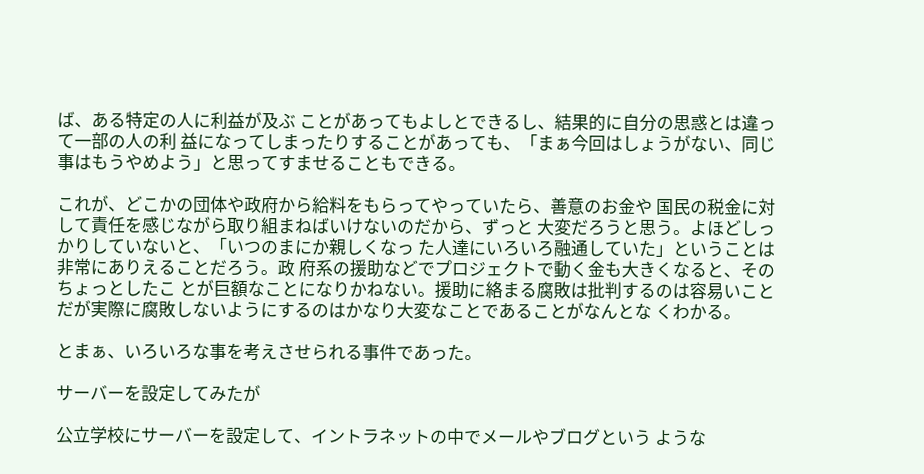ば、ある特定の人に利益が及ぶ ことがあってもよしとできるし、結果的に自分の思惑とは違って一部の人の利 益になってしまったりすることがあっても、「まぁ今回はしょうがない、同じ 事はもうやめよう」と思ってすませることもできる。

これが、どこかの団体や政府から給料をもらってやっていたら、善意のお金や 国民の税金に対して責任を感じながら取り組まねばいけないのだから、ずっと 大変だろうと思う。よほどしっかりしていないと、「いつのまにか親しくなっ た人達にいろいろ融通していた」ということは非常にありえることだろう。政 府系の援助などでプロジェクトで動く金も大きくなると、そのちょっとしたこ とが巨額なことになりかねない。援助に絡まる腐敗は批判するのは容易いこと だが実際に腐敗しないようにするのはかなり大変なことであることがなんとな くわかる。

とまぁ、いろいろな事を考えさせられる事件であった。

サーバーを設定してみたが

公立学校にサーバーを設定して、イントラネットの中でメールやブログという ような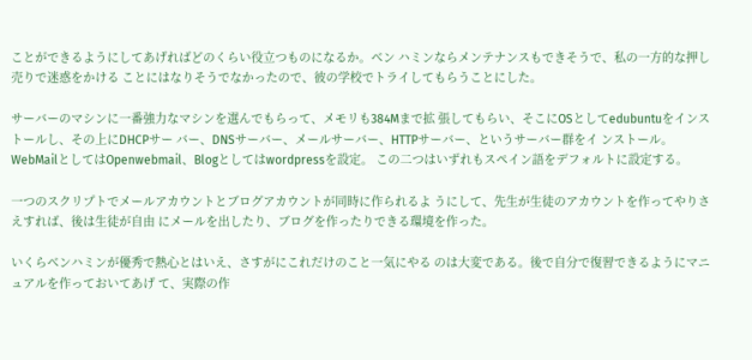ことができるようにしてあげればどのくらい役立つものになるか。ベン ハミンならメンテナンスもできそうで、私の一方的な押し売りで迷惑をかける ことにはなりそうでなかったので、彼の学校でトライしてもらうことにした。

サーバーのマシンに一番強力なマシンを選んでもらって、メモリも384Mまで拡 張してもらい、そこにOSとしてedubuntuをインストールし、その上にDHCPサー バー、DNSサーバー、メールサーバー、HTTPサーバー、というサーバー群をイ ンストール。WebMailとしてはOpenwebmail、Blogとしてはwordpressを設定。 この二つはいずれもスペイン語をデフォルトに設定する。

一つのスクリプトでメールアカウントとブログアカウントが同時に作られるよ うにして、先生が生徒のアカウントを作ってやりさえすれば、後は生徒が自由 にメールを出したり、ブログを作ったりできる環境を作った。

いくらベンハミンが優秀で熱心とはいえ、さすがにこれだけのこと一気にやる のは大変である。後で自分で復習できるようにマニュアルを作っておいてあげ て、実際の作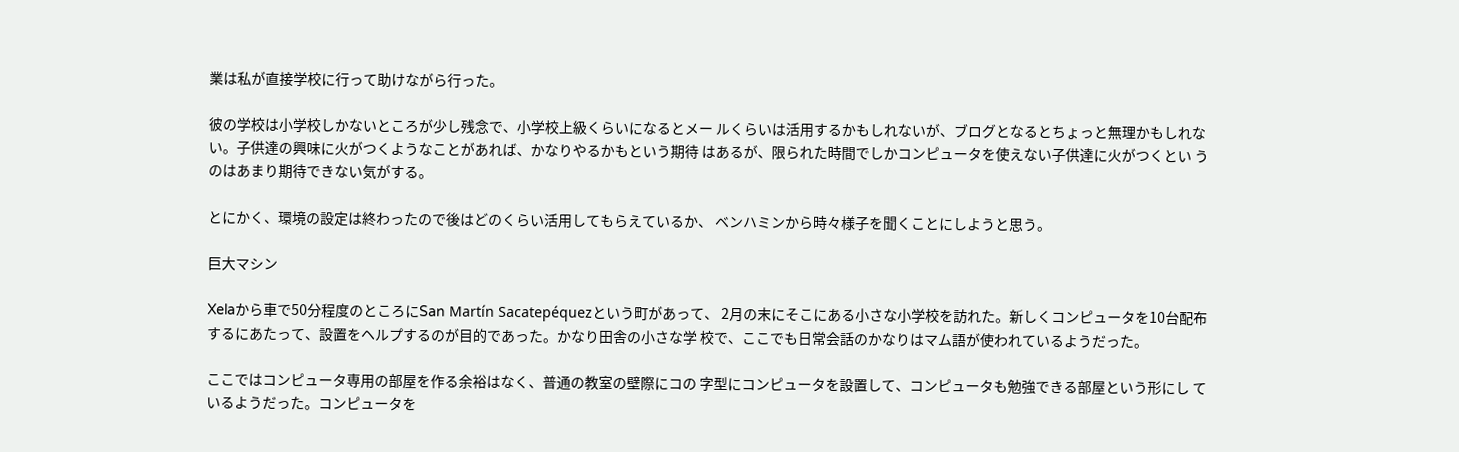業は私が直接学校に行って助けながら行った。

彼の学校は小学校しかないところが少し残念で、小学校上級くらいになるとメー ルくらいは活用するかもしれないが、ブログとなるとちょっと無理かもしれな い。子供達の興味に火がつくようなことがあれば、かなりやるかもという期待 はあるが、限られた時間でしかコンピュータを使えない子供達に火がつくとい うのはあまり期待できない気がする。

とにかく、環境の設定は終わったので後はどのくらい活用してもらえているか、 ベンハミンから時々様子を聞くことにしようと思う。

巨大マシン

Xelaから車で50分程度のところにSan Martín Sacatepéquezという町があって、 2月の末にそこにある小さな小学校を訪れた。新しくコンピュータを10台配布 するにあたって、設置をヘルプするのが目的であった。かなり田舎の小さな学 校で、ここでも日常会話のかなりはマム語が使われているようだった。

ここではコンピュータ専用の部屋を作る余裕はなく、普通の教室の壁際にコの 字型にコンピュータを設置して、コンピュータも勉強できる部屋という形にし ているようだった。コンピュータを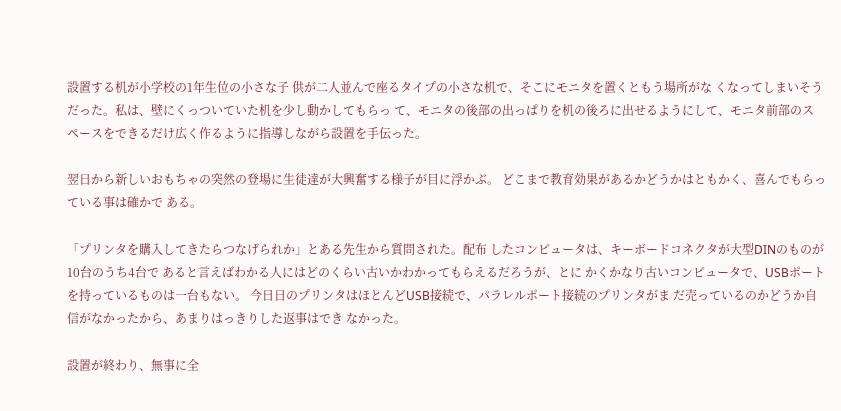設置する机が小学校の1年生位の小さな子 供が二人並んで座るタイプの小さな机で、そこにモニタを置くともう場所がな くなってしまいそうだった。私は、壁にくっついていた机を少し動かしてもらっ て、モニタの後部の出っぱりを机の後ろに出せるようにして、モニタ前部のス ペースをできるだけ広く作るように指導しながら設置を手伝った。

翌日から新しいおもちゃの突然の登場に生徒達が大興奮する様子が目に浮かぶ。 どこまで教育効果があるかどうかはともかく、喜んでもらっている事は確かで ある。

「プリンタを購入してきたらつなげられか」とある先生から質問された。配布 したコンピュータは、キーボードコネクタが大型DINのものが10台のうち4台で あると言えばわかる人にはどのくらい古いかわかってもらえるだろうが、とに かくかなり古いコンピュータで、USBポートを持っているものは一台もない。 今日日のプリンタはほとんどUSB接続で、パラレルポート接続のプリンタがま だ売っているのかどうか自信がなかったから、あまりはっきりした返事はでき なかった。

設置が終わり、無事に全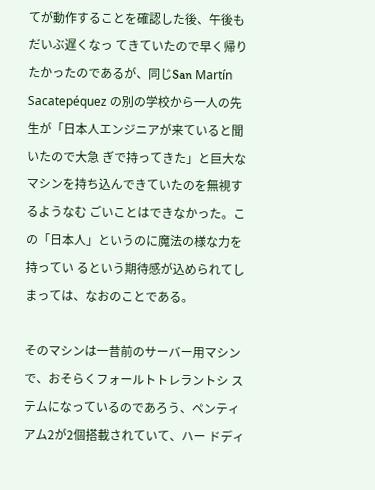てが動作することを確認した後、午後もだいぶ遅くなっ てきていたので早く帰りたかったのであるが、同じSan Martín Sacatepéquez の別の学校から一人の先生が「日本人エンジニアが来ていると聞いたので大急 ぎで持ってきた」と巨大なマシンを持ち込んできていたのを無視するようなむ ごいことはできなかった。この「日本人」というのに魔法の様な力を持ってい るという期待感が込められてしまっては、なおのことである。

そのマシンは一昔前のサーバー用マシンで、おそらくフォールトトレラントシ ステムになっているのであろう、ペンティアム2が2個搭載されていて、ハー ドディ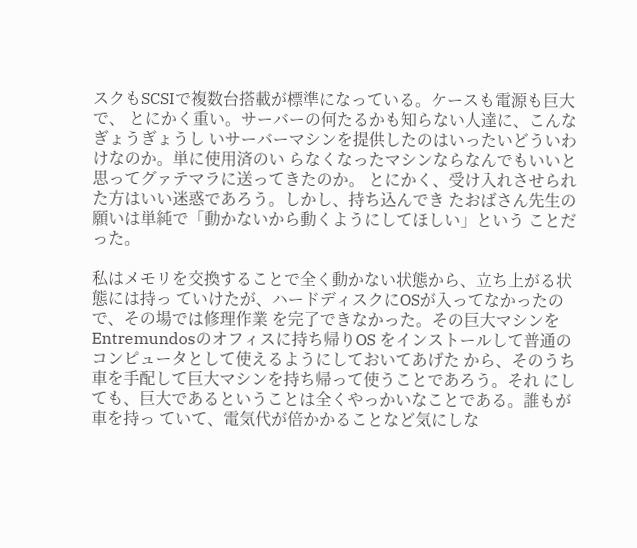スクもSCSIで複数台搭載が標準になっている。ケースも電源も巨大で、 とにかく重い。サーバーの何たるかも知らない人達に、こんなぎょうぎょうし いサーバーマシンを提供したのはいったいどういわけなのか。単に使用済のい らなくなったマシンならなんでもいいと思ってグァテマラに送ってきたのか。 とにかく、受け入れさせられた方はいい迷惑であろう。しかし、持ち込んでき たおばさん先生の願いは単純で「動かないから動くようにしてほしい」という ことだった。

私はメモリを交換することで全く動かない状態から、立ち上がる状態には持っ ていけたが、ハードディスクにOSが入ってなかったので、その場では修理作業 を完了できなかった。その巨大マシンをEntremundosのオフィスに持ち帰りOS をインストールして普通のコンピュータとして使えるようにしておいてあげた から、そのうち車を手配して巨大マシンを持ち帰って使うことであろう。それ にしても、巨大であるということは全くやっかいなことである。誰もが車を持っ ていて、電気代が倍かかることなど気にしな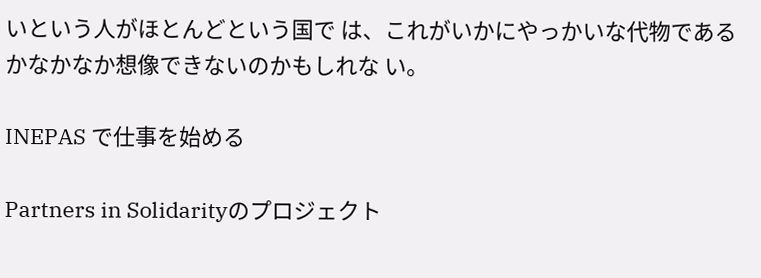いという人がほとんどという国で は、これがいかにやっかいな代物であるかなかなか想像できないのかもしれな い。

INEPAS で仕事を始める

Partners in Solidarityのプロジェクト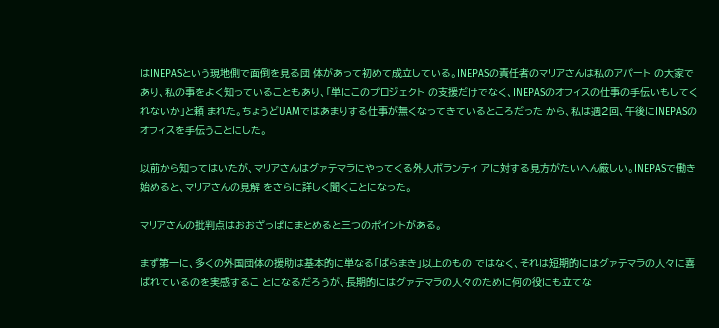はINEPASという現地側で面倒を見る団 体があって初めて成立している。INEPASの責任者のマリアさんは私のアパート の大家であり、私の事をよく知っていることもあり、「単にこのプロジェクト の支援だけでなく、INEPASのオフィスの仕事の手伝いもしてくれないか」と頼 まれた。ちょうどUAMではあまりする仕事が無くなってきているところだった から、私は週2回、午後にINEPASのオフィスを手伝うことにした。

以前から知ってはいたが、マリアさんはグァテマラにやってくる外人ボランティ アに対する見方がたいへん厳しい。INEPASで働き始めると、マリアさんの見解 をさらに詳しく聞くことになった。

マリアさんの批判点はおおざっぱにまとめると三つのポイントがある。

まず第一に、多くの外国団体の援助は基本的に単なる「ばらまき」以上のもの ではなく、それは短期的にはグァテマラの人々に喜ばれているのを実感するこ とになるだろうが、長期的にはグァテマラの人々のために何の役にも立てな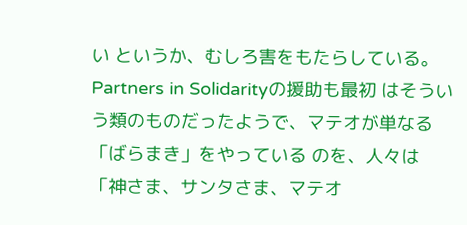い というか、むしろ害をもたらしている。Partners in Solidarityの援助も最初 はそういう類のものだったようで、マテオが単なる「ばらまき」をやっている のを、人々は「神さま、サンタさま、マテオ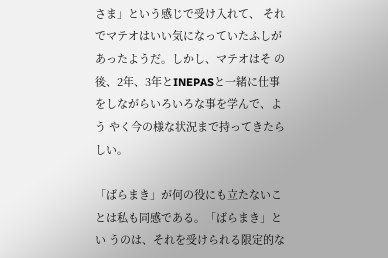さま」という感じで受け入れて、 それでマテオはいい気になっていたふしがあったようだ。しかし、マテオはそ の後、2年、3年とINEPASと一緒に仕事をしながらいろいろな事を学んで、よう やく今の様な状況まで持ってきたらしい。

「ばらまき」が何の役にも立たないことは私も同感である。「ばらまき」とい うのは、それを受けられる限定的な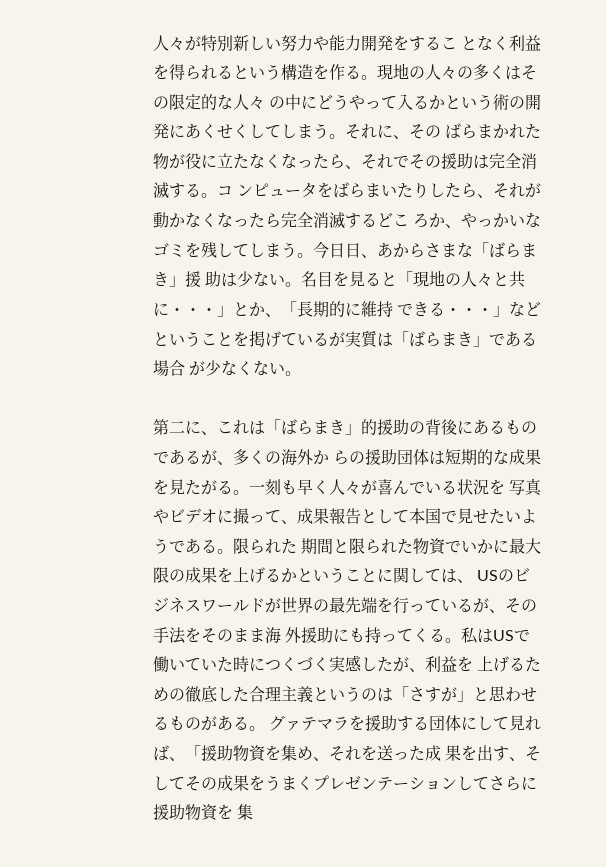人々が特別新しい努力や能力開発をするこ となく利益を得られるという構造を作る。現地の人々の多くはその限定的な人々 の中にどうやって入るかという術の開発にあくせくしてしまう。それに、その ばらまかれた物が役に立たなくなったら、それでその援助は完全消滅する。コ ンピュータをばらまいたりしたら、それが動かなくなったら完全消滅するどこ ろか、やっかいなゴミを残してしまう。今日日、あからさまな「ばらまき」援 助は少ない。名目を見ると「現地の人々と共に・・・」とか、「長期的に維持 できる・・・」などということを掲げているが実質は「ばらまき」である場合 が少なくない。

第二に、これは「ばらまき」的援助の背後にあるものであるが、多くの海外か らの援助団体は短期的な成果を見たがる。一刻も早く人々が喜んでいる状況を 写真やビデオに撮って、成果報告として本国で見せたいようである。限られた 期間と限られた物資でいかに最大限の成果を上げるかということに関しては、 USのビジネスワールドが世界の最先端を行っているが、その手法をそのまま海 外援助にも持ってくる。私はUSで働いていた時につくづく実感したが、利益を 上げるための徹底した合理主義というのは「さすが」と思わせるものがある。 グァテマラを援助する団体にして見れば、「援助物資を集め、それを送った成 果を出す、そしてその成果をうまくプレゼンテーションしてさらに援助物資を 集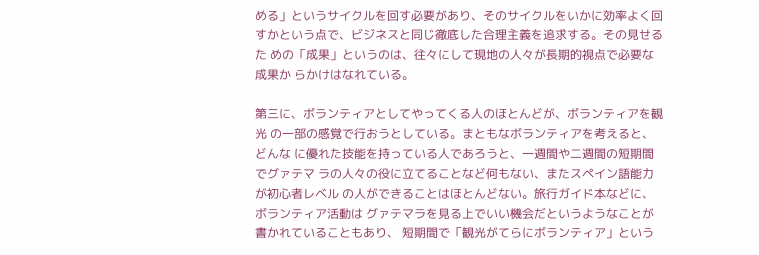める」というサイクルを回す必要があり、そのサイクルをいかに効率よく回 すかという点で、ビジネスと同じ徹底した合理主義を追求する。その見せるた めの「成果」というのは、往々にして現地の人々が長期的視点で必要な成果か らかけはなれている。

第三に、ボランティアとしてやってくる人のほとんどが、ボランティアを観光 の一部の感覚で行おうとしている。まともなボランティアを考えると、どんな に優れた技能を持っている人であろうと、一週間や二週間の短期間でグァテマ ラの人々の役に立てることなど何もない、またスペイン語能力が初心者レベル の人ができることはほとんどない。旅行ガイド本などに、ボランティア活動は グァテマラを見る上でいい機会だというようなことが書かれていることもあり、 短期間で「観光がてらにボランティア」という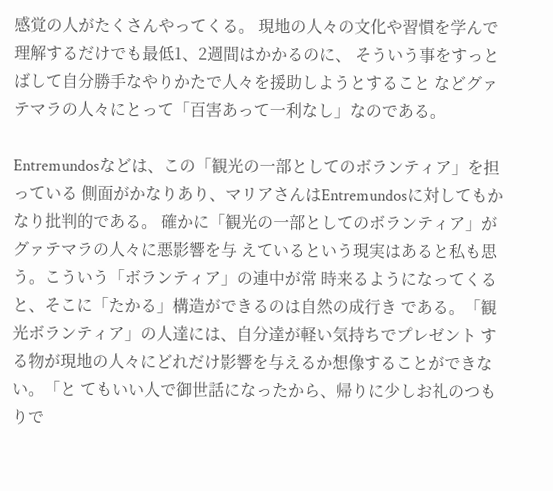感覚の人がたくさんやってくる。 現地の人々の文化や習慣を学んで理解するだけでも最低1、2週間はかかるのに、 そういう事をすっとばして自分勝手なやりかたで人々を援助しようとすること などグァテマラの人々にとって「百害あって一利なし」なのである。

Entremundosなどは、この「観光の一部としてのボランティア」を担っている 側面がかなりあり、マリアさんはEntremundosに対してもかなり批判的である。 確かに「観光の一部としてのボランティア」がグァテマラの人々に悪影響を与 えているという現実はあると私も思う。こういう「ボランティア」の連中が常 時来るようになってくると、そこに「たかる」構造ができるのは自然の成行き である。「観光ボランティア」の人達には、自分達が軽い気持ちでプレゼント する物が現地の人々にどれだけ影響を与えるか想像することができない。「と てもいい人で御世話になったから、帰りに少しお礼のつもりで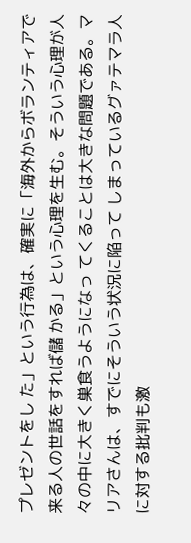プレゼントをし た」という行為は、確実に「海外からボランティアで来る人の世話をすれば儲 かる」という心理を生む。そういう心理が人々の中に大きく巣食うようになっ てくることは大きな問題である。マリアさんは、すでにそういう状況に陥って しまっているグァテマラ人に対する批判も激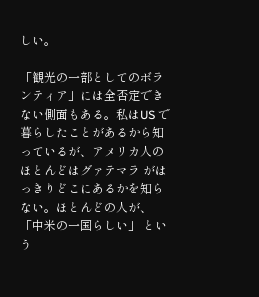しい。

「観光の一部としてのボランティア」には全否定できない側面もある。私はUS で暮らしたことがあるから知っているが、アメリカ人のほとんどはグァテマラ がはっきりどこにあるかを知らない。ほとんどの人が、「中米の一国らしい」 という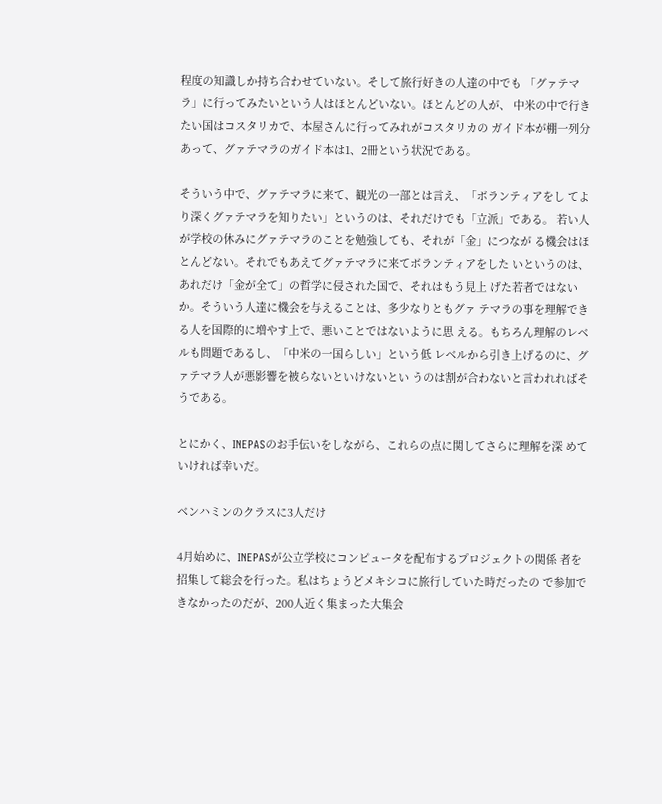程度の知識しか持ち合わせていない。そして旅行好きの人達の中でも 「グァテマラ」に行ってみたいという人はほとんどいない。ほとんどの人が、 中米の中で行きたい国はコスタリカで、本屋さんに行ってみれがコスタリカの ガイド本が棚一列分あって、グァテマラのガイド本は1、2冊という状況である。

そういう中で、グァテマラに来て、観光の一部とは言え、「ボランティアをし てより深くグァテマラを知りたい」というのは、それだけでも「立派」である。 若い人が学校の休みにグァテマラのことを勉強しても、それが「金」につなが る機会はほとんどない。それでもあえてグァテマラに来てボランティアをした いというのは、あれだけ「金が全て」の哲学に侵された国で、それはもう見上 げた若者ではないか。そういう人達に機会を与えることは、多少なりともグァ テマラの事を理解できる人を国際的に増やす上で、悪いことではないように思 える。もちろん理解のレベルも問題であるし、「中米の一国らしい」という低 レベルから引き上げるのに、グァテマラ人が悪影響を被らないといけないとい うのは割が合わないと言われればそうである。

とにかく、INEPASのお手伝いをしながら、これらの点に関してさらに理解を深 めていければ幸いだ。

ベンハミンのクラスに3人だけ

4月始めに、INEPASが公立学校にコンピュータを配布するプロジェクトの関係 者を招集して総会を行った。私はちょうどメキシコに旅行していた時だったの で参加できなかったのだが、200人近く集まった大集会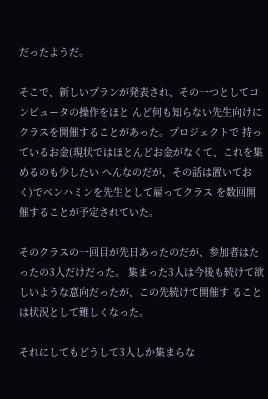だったようだ。

そこで、新しいプランが発表され、その一つとしてコンピュータの操作をほと んど何も知らない先生向けにクラスを開催することがあった。プロジェクトで 持っているお金(現状ではほとんどお金がなくて、これを集めるのも少したい へんなのだが、その話は置いておく)でベンハミンを先生として雇ってクラス を数回開催することが予定されていた。

そのクラスの一回目が先日あったのだが、参加者はたったの3人だけだった。 集まった3人は今後も続けて欲しいような意向だったが、この先続けて開催す ることは状況として難しくなった。

それにしてもどうして3人しか集まらな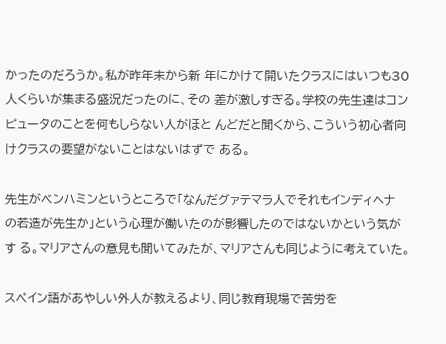かったのだろうか。私が昨年末から新 年にかけて開いたクラスにはいつも30人くらいが集まる盛況だったのに、その 差が激しすぎる。学校の先生達はコンピュータのことを何もしらない人がほと んどだと聞くから、こういう初心者向けクラスの要望がないことはないはずで ある。

先生がベンハミンというところで「なんだグァテマラ人でそれもインディヘナ の若造が先生か」という心理が働いたのが影響したのではないかという気がす る。マリアさんの意見も聞いてみたが、マリアさんも同じように考えていた。

スペイン語があやしい外人が教えるより、同じ教育現場で苦労を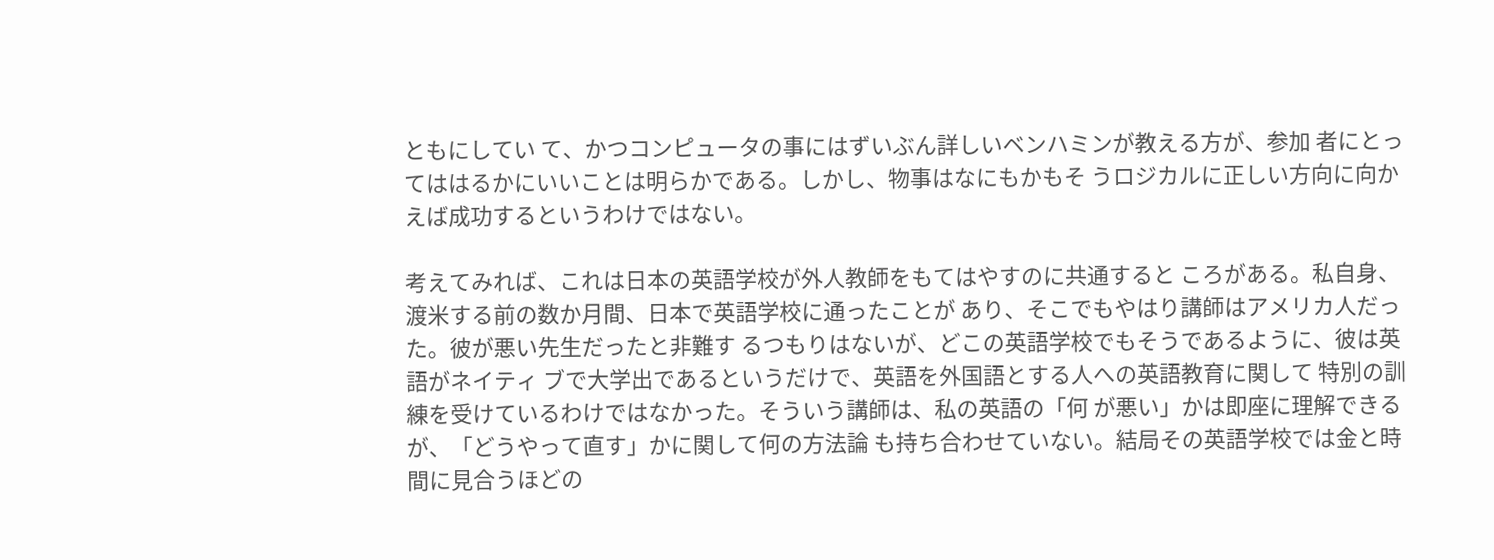ともにしてい て、かつコンピュータの事にはずいぶん詳しいベンハミンが教える方が、参加 者にとってははるかにいいことは明らかである。しかし、物事はなにもかもそ うロジカルに正しい方向に向かえば成功するというわけではない。

考えてみれば、これは日本の英語学校が外人教師をもてはやすのに共通すると ころがある。私自身、渡米する前の数か月間、日本で英語学校に通ったことが あり、そこでもやはり講師はアメリカ人だった。彼が悪い先生だったと非難す るつもりはないが、どこの英語学校でもそうであるように、彼は英語がネイティ ブで大学出であるというだけで、英語を外国語とする人への英語教育に関して 特別の訓練を受けているわけではなかった。そういう講師は、私の英語の「何 が悪い」かは即座に理解できるが、「どうやって直す」かに関して何の方法論 も持ち合わせていない。結局その英語学校では金と時間に見合うほどの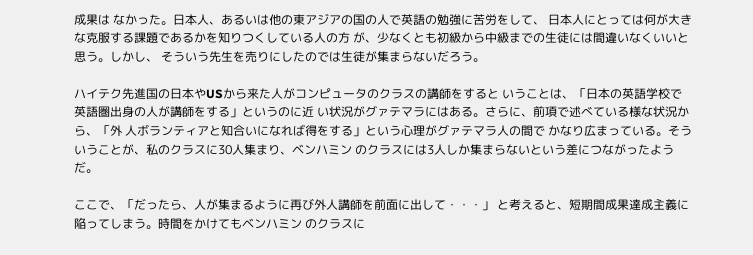成果は なかった。日本人、あるいは他の東アジアの国の人で英語の勉強に苦労をして、 日本人にとっては何が大きな克服する課題であるかを知りつくしている人の方 が、少なくとも初級から中級までの生徒には間違いなくいいと思う。しかし、 そういう先生を売りにしたのでは生徒が集まらないだろう。

ハイテク先進国の日本やUSから来た人がコンピュータのクラスの講師をすると いうことは、「日本の英語学校で英語圏出身の人が講師をする」というのに近 い状況がグァテマラにはある。さらに、前項で述べている様な状況から、「外 人ボランティアと知合いになれば得をする」という心理がグァテマラ人の間で かなり広まっている。そういうことが、私のクラスに30人集まり、ベンハミン のクラスには3人しか集まらないという差につながったようだ。

ここで、「だったら、人が集まるように再び外人講師を前面に出して・・・」 と考えると、短期間成果達成主義に陥ってしまう。時間をかけてもベンハミン のクラスに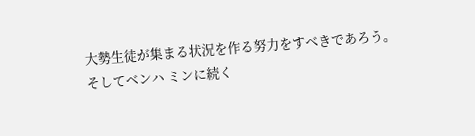大勢生徒が集まる状況を作る努力をすべきであろう。そしてベンハ ミンに続く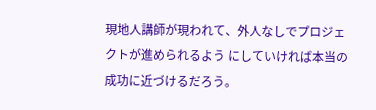現地人講師が現われて、外人なしでプロジェクトが進められるよう にしていければ本当の成功に近づけるだろう。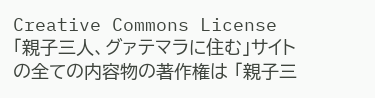Creative Commons License
「親子三人、グァテマラに住む」サイトの全ての内容物の著作権は 「親子三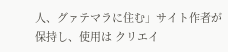人、グァテマラに住む」サイト作者が保持し、使用は クリエイ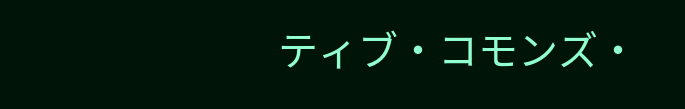ティブ・コモンズ・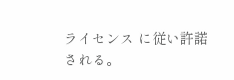ライセンス に従い許諾される。